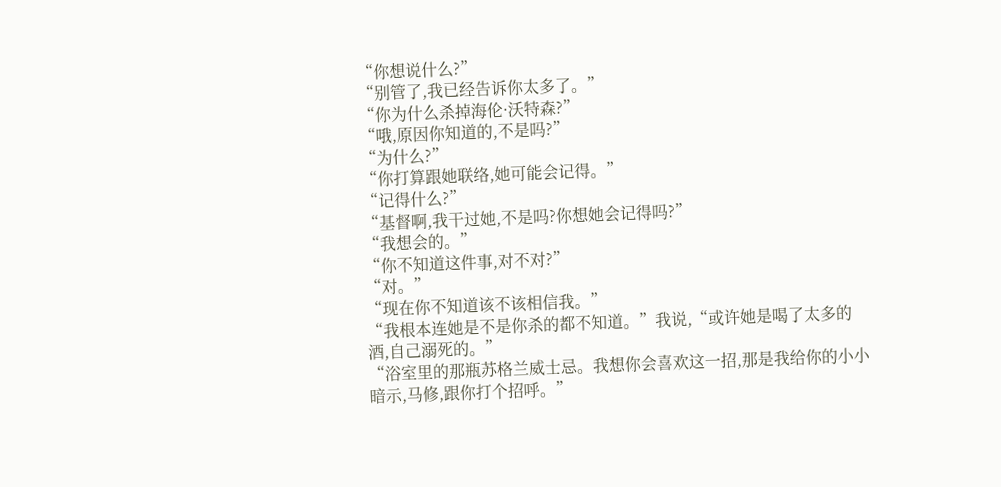“你想说什么?”
“别管了,我已经告诉你太多了。”
“你为什么杀掉海伦·沃特森?”
“哦,原因你知道的,不是吗?”
“为什么?”
“你打算跟她联络,她可能会记得。”
“记得什么?”
“基督啊,我干过她,不是吗?你想她会记得吗?”
“我想会的。”
“你不知道这件事,对不对?”
“对。”
“现在你不知道该不该相信我。”
“我根本连她是不是你杀的都不知道。”我说,“或许她是喝了太多的酒,自己溺死的。”
“浴室里的那瓶苏格兰威士忌。我想你会喜欢这一招,那是我给你的小小暗示,马修,跟你打个招呼。”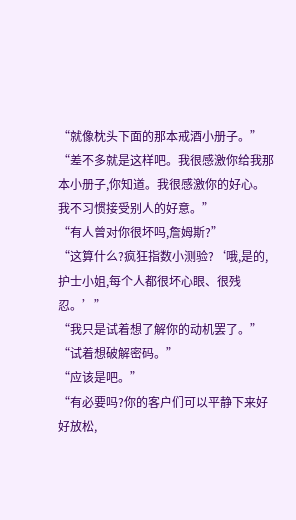“就像枕头下面的那本戒酒小册子。”
“差不多就是这样吧。我很感激你给我那本小册子,你知道。我很感激你的好心。我不习惯接受别人的好意。”
“有人曾对你很坏吗,詹姆斯?”
“这算什么?疯狂指数小测验?‘哦,是的,护士小姐,每个人都很坏心眼、很残忍。’”
“我只是试着想了解你的动机罢了。”
“试着想破解密码。”
“应该是吧。”
“有必要吗?你的客户们可以平静下来好好放松,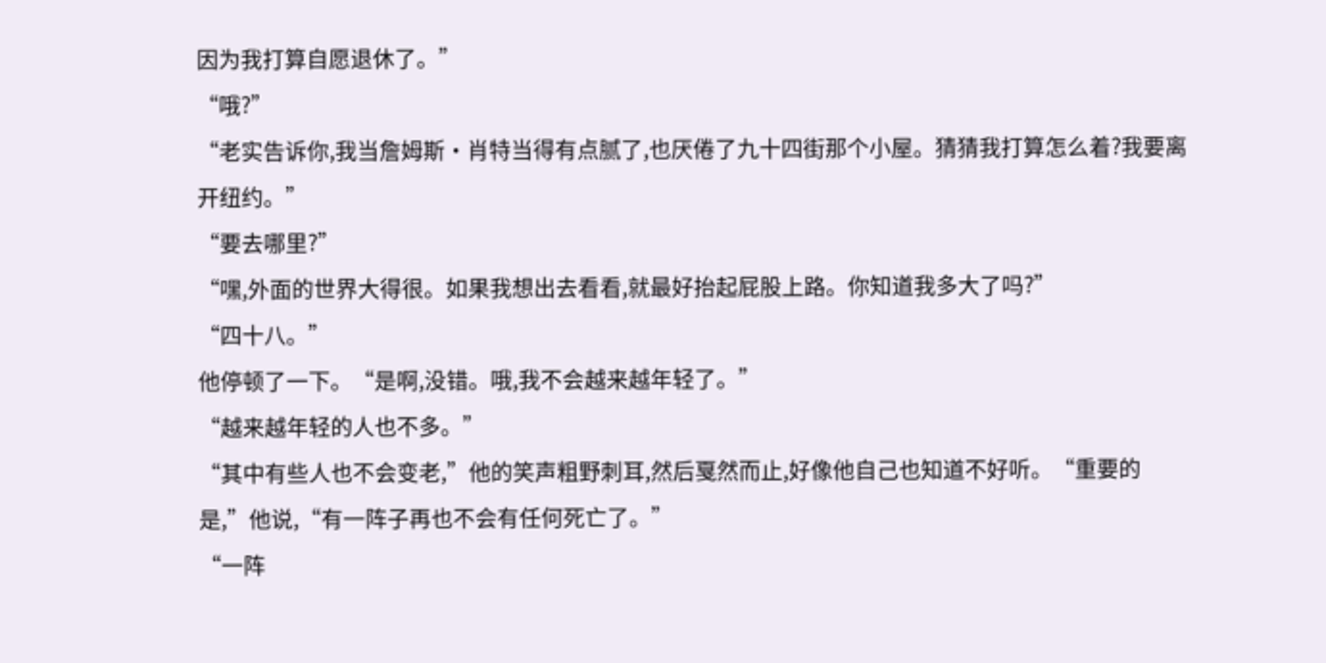因为我打算自愿退休了。”
“哦?”
“老实告诉你,我当詹姆斯·肖特当得有点腻了,也厌倦了九十四街那个小屋。猜猜我打算怎么着?我要离开纽约。”
“要去哪里?”
“嘿,外面的世界大得很。如果我想出去看看,就最好抬起屁股上路。你知道我多大了吗?”
“四十八。”
他停顿了一下。“是啊,没错。哦,我不会越来越年轻了。”
“越来越年轻的人也不多。”
“其中有些人也不会变老,”他的笑声粗野刺耳,然后戛然而止,好像他自己也知道不好听。“重要的是,”他说,“有一阵子再也不会有任何死亡了。”
“一阵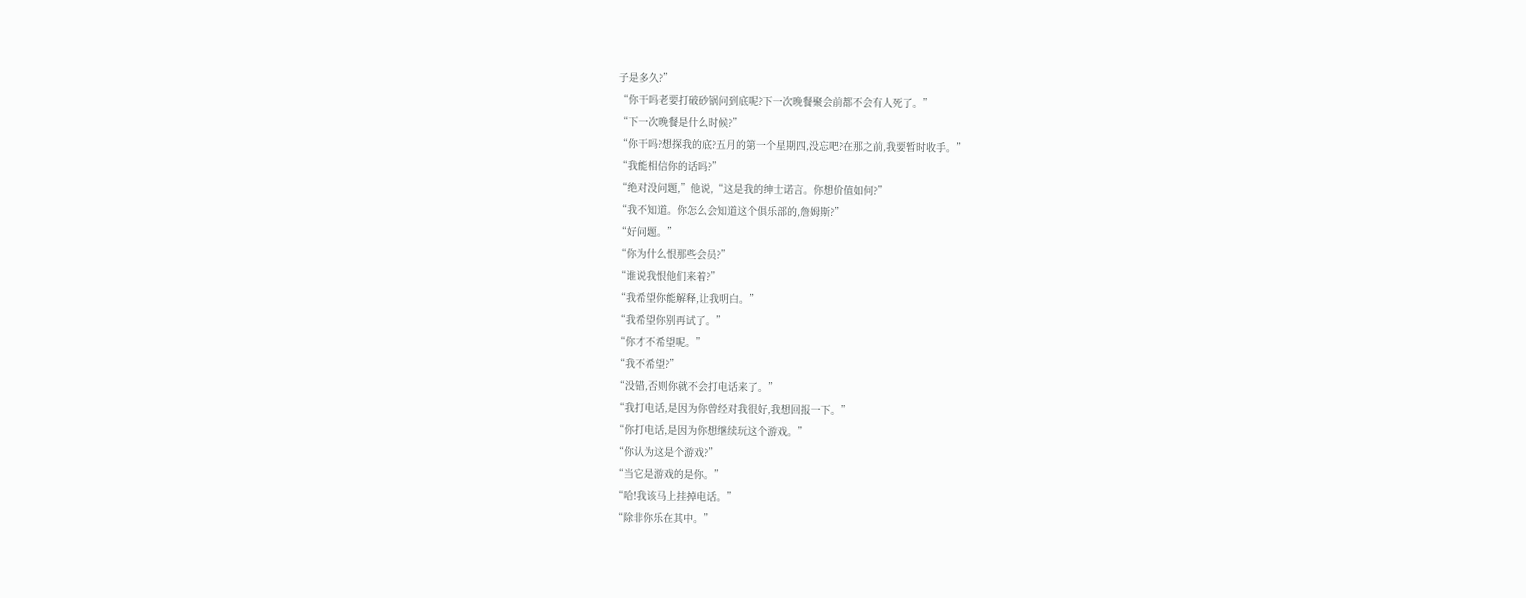子是多久?”
“你干吗老要打破砂锅问到底呢?下一次晚餐聚会前都不会有人死了。”
“下一次晚餐是什么时候?”
“你干吗?想探我的底?五月的第一个星期四,没忘吧?在那之前,我要暂时收手。”
“我能相信你的话吗?”
“绝对没问题,”他说,“这是我的绅士诺言。你想价值如何?”
“我不知道。你怎么会知道这个俱乐部的,詹姆斯?”
“好问题。”
“你为什么恨那些会员?”
“谁说我恨他们来着?”
“我希望你能解释,让我明白。”
“我希望你别再试了。”
“你才不希望呢。”
“我不希望?”
“没错,否则你就不会打电话来了。”
“我打电话,是因为你曾经对我很好,我想回报一下。”
“你打电话,是因为你想继续玩这个游戏。”
“你认为这是个游戏?”
“当它是游戏的是你。”
“哈!我该马上挂掉电话。”
“除非你乐在其中。”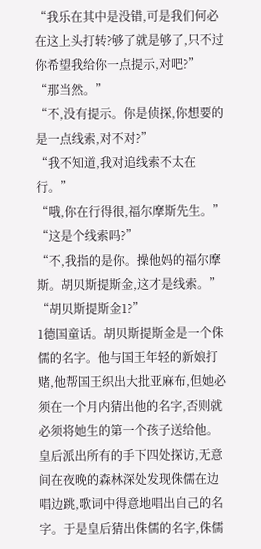“我乐在其中是没错,可是我们何必在这上头打转?够了就是够了,只不过你希望我给你一点提示,对吧?”
“那当然。”
“不,没有提示。你是侦探,你想要的是一点线索,对不对?”
“我不知道,我对追线索不太在行。”
“哦,你在行得很,福尔摩斯先生。”
“这是个线索吗?”
“不,我指的是你。操他妈的福尔摩斯。胡贝斯提斯金,这才是线索。”
“胡贝斯提斯金1?”
1德国童话。胡贝斯提斯金是一个侏儒的名字。他与国王年轻的新娘打赌,他帮国王织出大批亚麻布,但她必须在一个月内猜出他的名字,否则就必须将她生的第一个孩子送给他。皇后派出所有的手下四处探访,无意间在夜晚的森林深处发现侏儒在边唱边跳,歌词中得意地唱出自己的名字。于是皇后猜出侏儒的名字,侏儒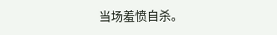当场羞愤自杀。